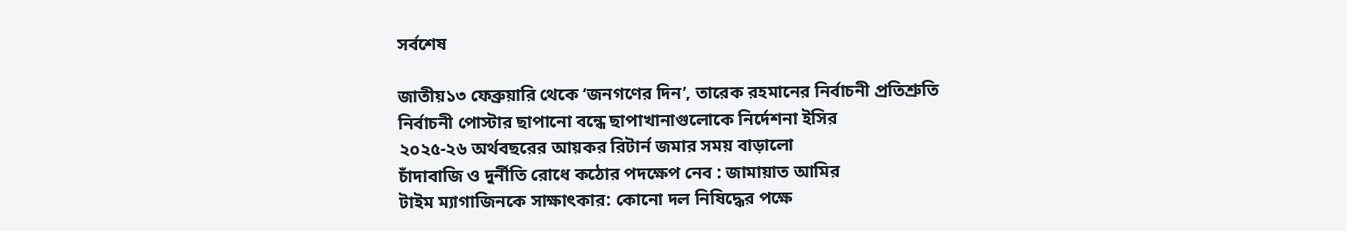সর্বশেষ

জাতীয়১৩ ফেব্রুয়ারি থেকে ‘জনগণের দিন’, তারেক রহমানের নির্বাচনী প্রতিশ্রুতি
নির্বাচনী পোস্টার ছাপানো বন্ধে ছাপাখানাগুলোকে নির্দেশনা ইসির
২০২৫-২৬ অর্থবছরের আয়কর রিটার্ন জমার সময় বাড়ালো
চাঁদাবাজি ও দুর্নীতি রোধে কঠোর পদক্ষেপ নেব : জামায়াত আমির
টাইম ম্যাগাজিনকে সাক্ষাৎকার: কোনো দল নিষিদ্ধের পক্ষে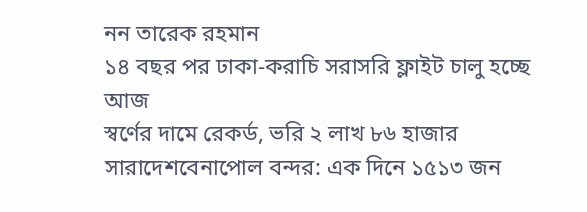নন তারেক রহমান
১৪ বছর পর ঢাকা-করাচি সরাসরি ফ্লাইট চালু হচ্ছে আজ
স্বর্ণের দামে রেকর্ড, ভরি ২ লাখ ৮৬ হাজার
সারাদেশবেনাপোল বন্দর: এক দিনে ১৫১৩ জন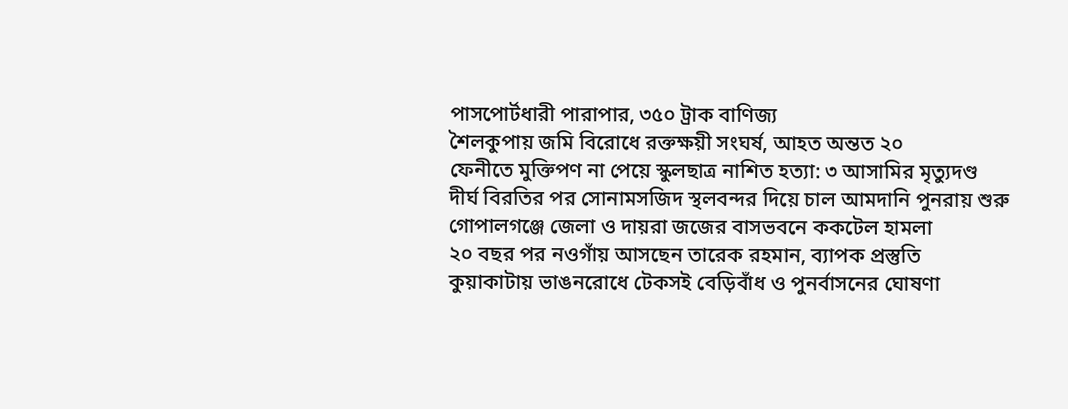পাসপোর্টধারী পারাপার, ৩৫০ ট্রাক বাণিজ্য
শৈলকুপায় জমি বিরোধে রক্তক্ষয়ী সংঘর্ষ, আহত অন্তত ২০
ফেনীতে মুক্তিপণ না পেয়ে স্কুলছাত্র নাশিত হত্যা: ৩ আসামির মৃত্যুদণ্ড
দীর্ঘ বিরতির পর সোনামসজিদ স্থলবন্দর দিয়ে চাল আমদানি পুনরায় শুরু
গোপালগঞ্জে জেলা ও দায়রা জজের বাসভবনে ককটেল হামলা
২০ বছর পর নওগাঁয় আসছেন তারেক রহমান, ব্যাপক প্রস্তুতি
কুয়াকাটায় ভাঙনরোধে টেকসই বেড়িবাঁধ ও পুনর্বাসনের ঘোষণা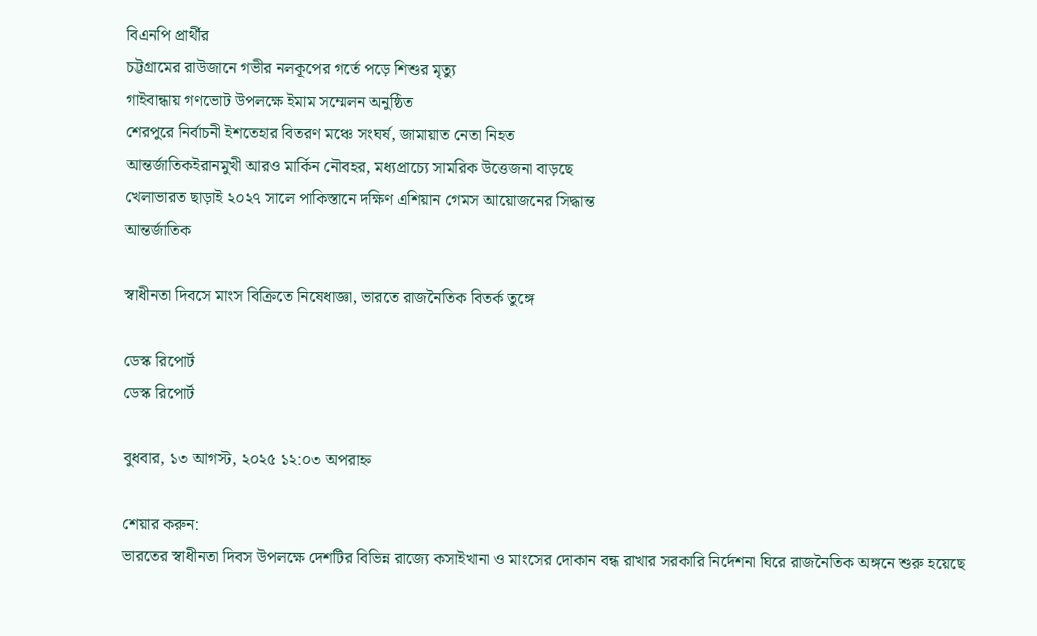বিএনপি প্রার্থীর
চট্টগ্রামের রাউজানে গভীর নলকূপের গর্তে পড়ে শিশুর মৃত্যু
গাইবান্ধায় গণভোট উপলক্ষে ইমাম সম্মেলন অনুষ্ঠিত
শেরপুরে নির্বাচনী ইশতেহার বিতরণ মঞ্চে সংঘর্ষ, জামায়াত নেতা নিহত
আন্তর্জাতিকইরানমুখী আরও মার্কিন নৌবহর, মধ্যপ্রাচ্যে সামরিক উত্তেজনা বাড়ছে
খেলাভারত ছাড়াই ২০২৭ সালে পাকিস্তানে দক্ষিণ এশিয়ান গেমস আয়োজনের সিদ্ধান্ত
আন্তর্জাতিক

স্বাধীনতা দিবসে মাংস বিক্রিতে নিষেধাজ্ঞা, ভারতে রাজনৈতিক বিতর্ক তুঙ্গে

ডেস্ক রিপোর্ট
ডেস্ক রিপোর্ট

বুধবার, ১৩ আগস্ট, ২০২৫ ১২:০৩ অপরাহ্ন

শেয়ার করুন:
ভারতের স্বাধীনতা দিবস উপলক্ষে দেশটির বিভিন্ন রাজ্যে কসাইখানা ও মাংসের দোকান বন্ধ রাখার সরকারি নির্দেশনা ঘিরে রাজনৈতিক অঙ্গনে শুরু হয়েছে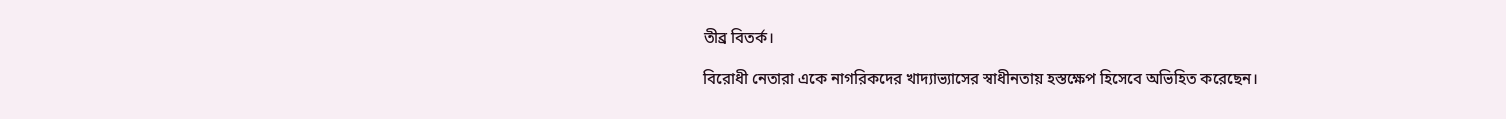তীব্র বিতর্ক।

বিরোধী নেতারা একে নাগরিকদের খাদ্যাভ্যাসের স্বাধীনতায় হস্তক্ষেপ হিসেবে অভিহিত করেছেন।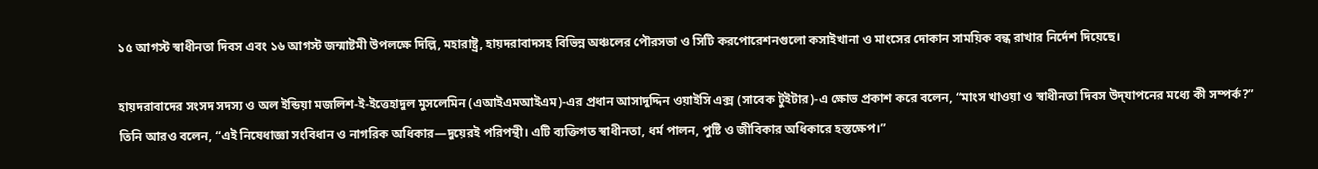১৫ আগস্ট স্বাধীনতা দিবস এবং ১৬ আগস্ট জন্মাষ্টমী উপলক্ষে দিল্লি, মহারাষ্ট্র, হায়দরাবাদসহ বিভিন্ন অঞ্চলের পৌরসভা ও সিটি করপোরেশনগুলো কসাইখানা ও মাংসের দোকান সাময়িক বন্ধ রাখার নির্দেশ দিয়েছে।

হায়দরাবাদের সংসদ সদস্য ও অল ইন্ডিয়া মজলিশ-ই-ইত্তেহাদুল মুসলেমিন (এআইএমআইএম)-এর প্রধান আসাদুদ্দিন ওয়াইসি এক্স (সাবেক টুইটার)-এ ক্ষোভ প্রকাশ করে বলেন, “মাংস খাওয়া ও স্বাধীনতা দিবস উদ্‌যাপনের মধ্যে কী সম্পর্ক?” তিনি আরও বলেন, “এই নিষেধাজ্ঞা সংবিধান ও নাগরিক অধিকার—দুয়েরই পরিপন্থী। এটি ব্যক্তিগত স্বাধীনতা, ধর্ম পালন, পুষ্টি ও জীবিকার অধিকারে হস্তক্ষেপ।”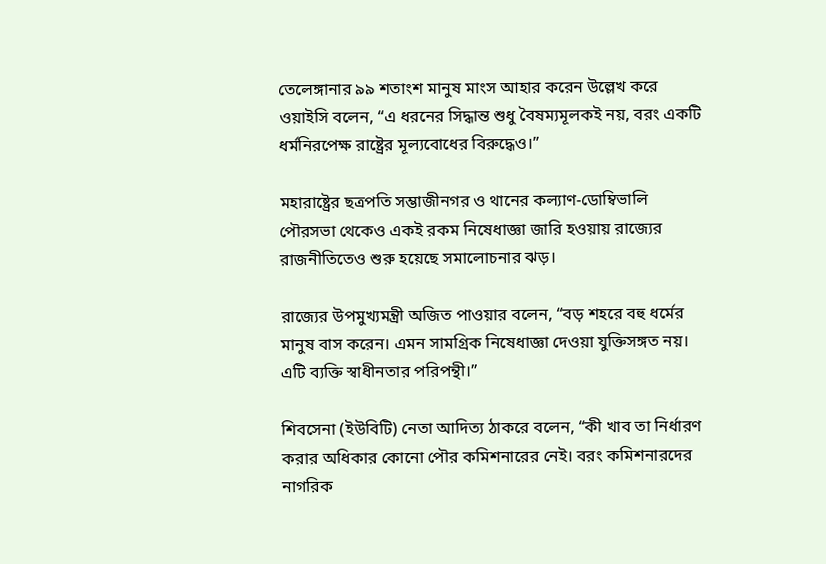তেলেঙ্গানার ৯৯ শতাংশ মানুষ মাংস আহার করেন উল্লেখ করে ওয়াইসি বলেন, “এ ধরনের সিদ্ধান্ত শুধু বৈষম্যমূলকই নয়, বরং একটি ধর্মনিরপেক্ষ রাষ্ট্রের মূল্যবোধের বিরুদ্ধেও।”

মহারাষ্ট্রের ছত্রপতি সম্ভাজীনগর ও থানের কল্যাণ-ডোম্বিভালি পৌরসভা থেকেও একই রকম নিষেধাজ্ঞা জারি হওয়ায় রাজ্যের রাজনীতিতেও শুরু হয়েছে সমালোচনার ঝড়।

রাজ্যের উপমুখ্যমন্ত্রী অজিত পাওয়ার বলেন, “বড় শহরে বহু ধর্মের মানুষ বাস করেন। এমন সামগ্রিক নিষেধাজ্ঞা দেওয়া যুক্তিসঙ্গত নয়। এটি ব্যক্তি স্বাধীনতার পরিপন্থী।”

শিবসেনা (ইউবিটি) নেতা আদিত্য ঠাকরে বলেন, “কী খাব তা নির্ধারণ করার অধিকার কোনো পৌর কমিশনারের নেই। বরং কমিশনারদের নাগরিক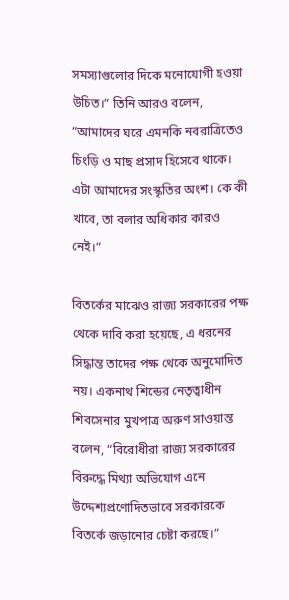সমস্যাগুলোর দিকে মনোযোগী হওয়া উচিত।” তিনি আরও বলেন, “আমাদের ঘরে এমনকি নবরাত্রিতেও চিংড়ি ও মাছ প্রসাদ হিসেবে থাকে। এটা আমাদের সংস্কৃতির অংশ। কে কী খাবে, তা বলার অধিকার কারও নেই।”

বিতর্কের মাঝেও রাজ্য সরকারের পক্ষ থেকে দাবি করা হয়েছে, এ ধরনের সিদ্ধান্ত তাদের পক্ষ থেকে অনুমোদিত নয়। একনাথ শিন্ডের নেতৃত্বাধীন শিবসেনার মুখপাত্র অরুণ সাওয়ান্ত বলেন, “বিরোধীরা রাজ্য সরকারের বিরুদ্ধে মিথ্যা অভিযোগ এনে উদ্দেশ্যপ্রণোদিতভাবে সরকারকে বিতর্কে জড়ানোর চেষ্টা করছে।”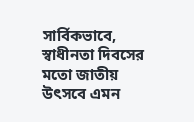সার্বিকভাবে, স্বাধীনতা দিবসের মতো জাতীয় উৎসবে এমন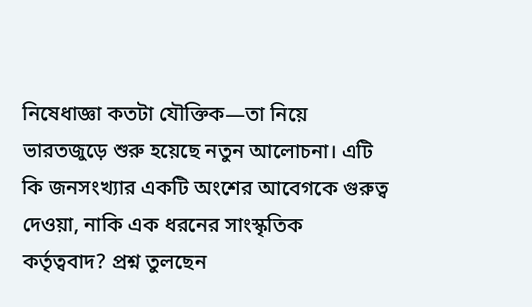নিষেধাজ্ঞা কতটা যৌক্তিক—তা নিয়ে ভারতজুড়ে শুরু হয়েছে নতুন আলোচনা। এটি কি জনসংখ্যার একটি অংশের আবেগকে গুরুত্ব দেওয়া, নাকি এক ধরনের সাংস্কৃতিক কর্তৃত্ববাদ? প্রশ্ন তুলছেন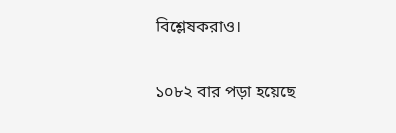বিশ্লেষকরাও।

১০৮২ বার পড়া হয়েছে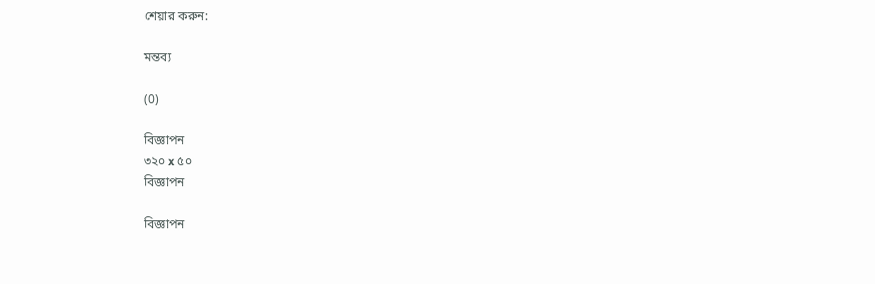শেয়ার করুন:

মন্তব্য

(0)

বিজ্ঞাপন
৩২০ x ৫০
বিজ্ঞাপন

বিজ্ঞাপন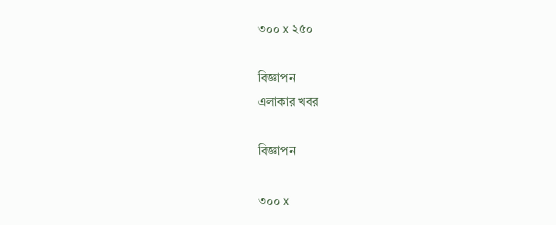৩০০ x ২৫০

বিজ্ঞাপন
এলাকার খবর

বিজ্ঞাপন

৩০০ x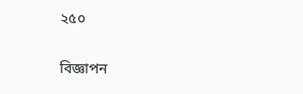২৫০

বিজ্ঞাপন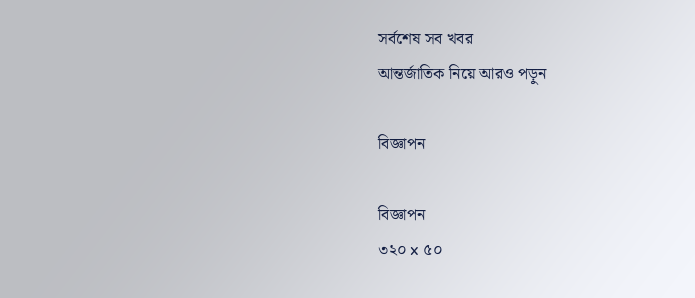সর্বশেষ সব খবর
আন্তর্জাতিক নিয়ে আরও পড়ুন

বিজ্ঞাপন

বিজ্ঞাপন
৩২০ x ৫০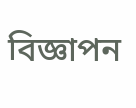বিজ্ঞাপন